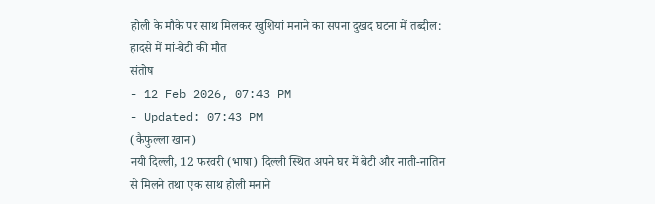होली के मौके पर साथ मिलकर खुशियां मनाने का सपना दुखद घटना में तब्दील: हादसे में मां-बेटी की मौत
संतोष
- 12 Feb 2026, 07:43 PM
- Updated: 07:43 PM
(कैफुल्ला खान)
नयी दिल्ली, 12 फरवरी (भाषा) दिल्ली स्थित अपने घर में बेटी और नाती-नातिन से मिलने तथा एक साथ होली मनाने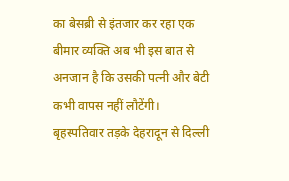का बेसब्री से इंतजार कर रहा एक बीमार व्यक्ति अब भी इस बात से अनजान है कि उसकी पत्नी और बेटी कभी वापस नहीं लौटेंगी।
बृहस्पतिवार तड़के देहरादून से दिल्ली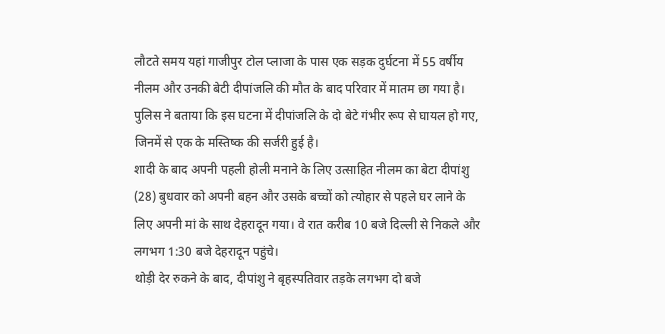लौटते समय यहां गाजीपुर टोल प्लाजा के पास एक सड़क दुर्घटना में 55 वर्षीय नीलम और उनकी बेटी दीपांजलि की मौत के बाद परिवार में मातम छा गया है।
पुलिस ने बताया कि इस घटना में दीपांजलि के दो बेटे गंभीर रूप से घायल हो गए, जिनमें से एक के मस्तिष्क की सर्जरी हुई है।
शादी के बाद अपनी पहली होली मनाने के लिए उत्साहित नीलम का बेटा दीपांशु (28) बुधवार को अपनी बहन और उसके बच्चों को त्योहार से पहले घर लाने के लिए अपनी मां के साथ देहरादून गया। वे रात करीब 10 बजे दिल्ली से निकले और लगभग 1:30 बजे देहरादून पहुंचे।
थोड़ी देर रुकने के बाद, दीपांशु ने बृहस्पतिवार तड़के लगभग दो बजे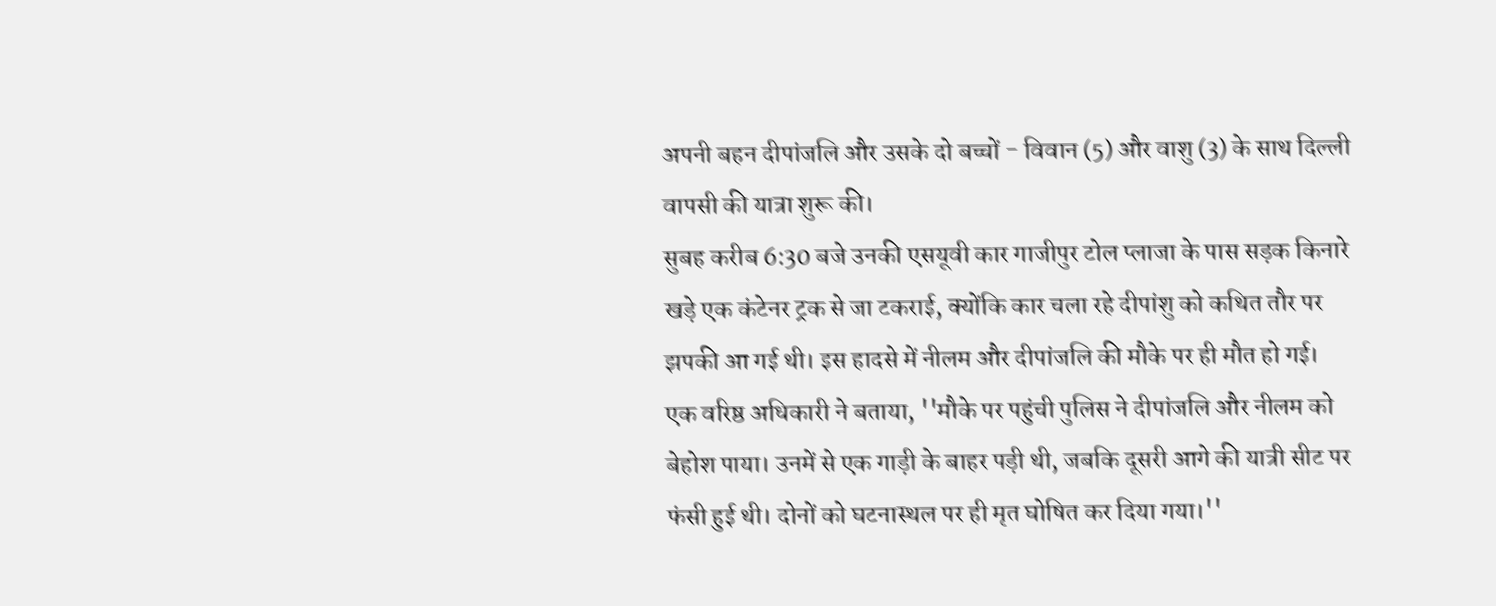अपनी बहन दीपांजलि और उसके दो बच्चों - विवान (5) और वाशु (3) के साथ दिल्ली वापसी की यात्रा शुरू की।
सुबह करीब 6:30 बजे उनकी एसयूवी कार गाजीपुर टोल प्लाजा के पास सड़क किनारे खड़े एक कंटेनर ट्रक से जा टकराई, क्योंकि कार चला रहे दीपांशु को कथित तौर पर झपकी आ गई थी। इस हादसे में नीलम और दीपांजलि की मौके पर ही मौत हो गई।
एक वरिष्ठ अधिकारी ने बताया, ''मौके पर पहुंची पुलिस ने दीपांजलि और नीलम को बेहोश पाया। उनमें से एक गाड़ी के बाहर पड़ी थी, जबकि दूसरी आगे की यात्री सीट पर फंसी हुई थी। दोनों को घटनास्थल पर ही मृत घोषित कर दिया गया।''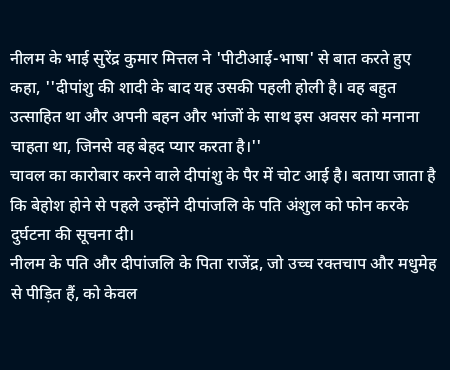नीलम के भाई सुरेंद्र कुमार मित्तल ने 'पीटीआई-भाषा' से बात करते हुए कहा, ''दीपांशु की शादी के बाद यह उसकी पहली होली है। वह बहुत उत्साहित था और अपनी बहन और भांजों के साथ इस अवसर को मनाना चाहता था, जिनसे वह बेहद प्यार करता है।''
चावल का कारोबार करने वाले दीपांशु के पैर में चोट आई है। बताया जाता है कि बेहोश होने से पहले उन्होंने दीपांजलि के पति अंशुल को फोन करके दुर्घटना की सूचना दी।
नीलम के पति और दीपांजलि के पिता राजेंद्र, जो उच्च रक्तचाप और मधुमेह से पीड़ित हैं, को केवल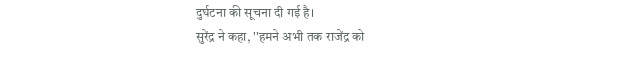दुर्घटना की सूचना दी गई है।
सुरेंद्र ने कहा, ''हमने अभी तक राजेंद्र को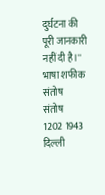दुर्घटना की पूरी जानकारी नहीं दी है।''
भाषा शफीक संतोष
संतोष
1202 1943 दिल्ली